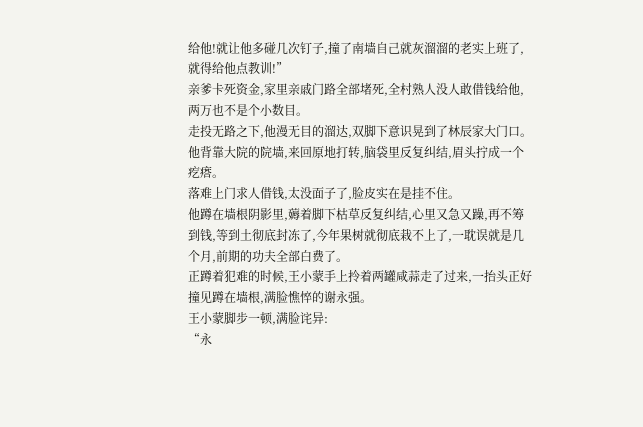给他!就让他多碰几次钉子,撞了南墙自己就灰溜溜的老实上班了,就得给他点教训!”
亲爹卡死资金,家里亲戚门路全部堵死,全村熟人没人敢借钱给他,两万也不是个小数目。
走投无路之下,他漫无目的溜达,双脚下意识晃到了林辰家大门口。
他背靠大院的院墙,来回原地打转,脑袋里反复纠结,眉头拧成一个疙瘩。
落难上门求人借钱,太没面子了,脸皮实在是挂不住。
他蹲在墙根阴影里,薅着脚下枯草反复纠结,心里又急又躁,再不筹到钱,等到土彻底封冻了,今年果树就彻底栽不上了,一耽误就是几个月,前期的功夫全部白费了。
正蹲着犯难的时候,王小蒙手上拎着两罐咸蒜走了过来,一抬头正好撞见蹲在墙根,满脸憔悴的谢永强。
王小蒙脚步一顿,满脸诧异:
“永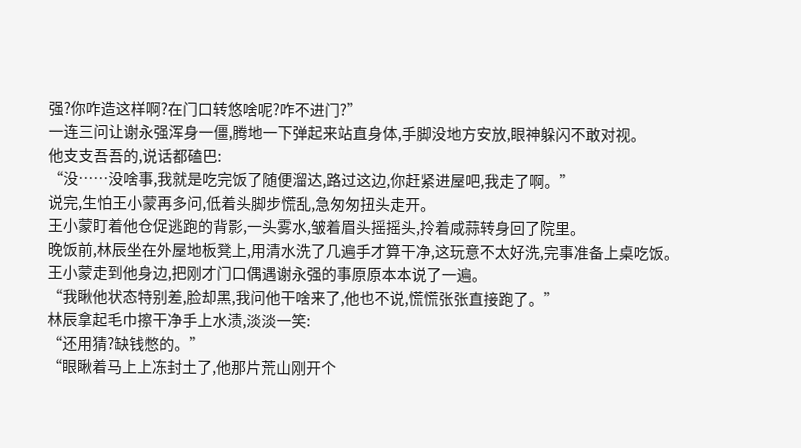强?你咋造这样啊?在门口转悠啥呢?咋不进门?”
一连三问让谢永强浑身一僵,腾地一下弹起来站直身体,手脚没地方安放,眼神躲闪不敢对视。
他支支吾吾的,说话都磕巴:
“没……没啥事,我就是吃完饭了随便溜达,路过这边,你赶紧进屋吧,我走了啊。”
说完,生怕王小蒙再多问,低着头脚步慌乱,急匆匆扭头走开。
王小蒙盯着他仓促逃跑的背影,一头雾水,皱着眉头摇摇头,拎着咸蒜转身回了院里。
晚饭前,林辰坐在外屋地板凳上,用清水洗了几遍手才算干净,这玩意不太好洗,完事准备上桌吃饭。
王小蒙走到他身边,把刚才门口偶遇谢永强的事原原本本说了一遍。
“我瞅他状态特别差,脸却黑,我问他干啥来了,他也不说,慌慌张张直接跑了。”
林辰拿起毛巾擦干净手上水渍,淡淡一笑:
“还用猜?缺钱憋的。”
“眼瞅着马上上冻封土了,他那片荒山刚开个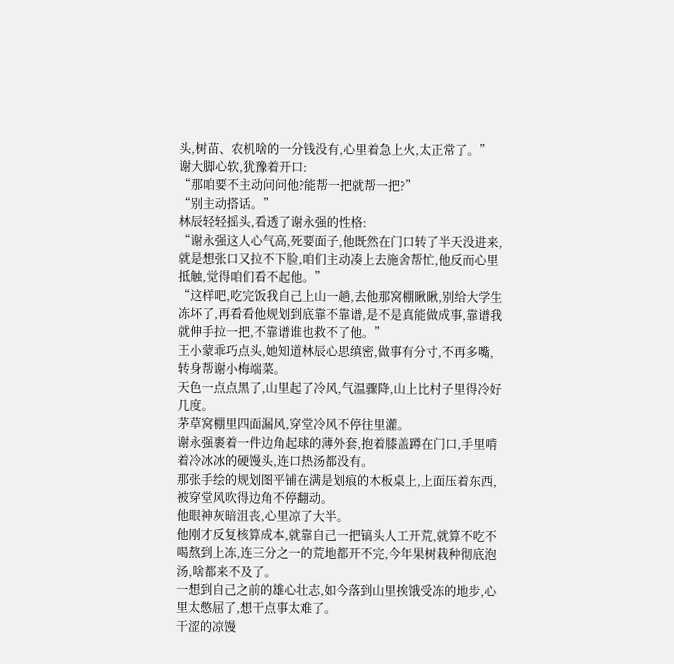头,树苗、农机啥的一分钱没有,心里着急上火,太正常了。”
谢大脚心软,犹豫着开口:
“那咱要不主动问问他?能帮一把就帮一把?”
“别主动搭话。”
林辰轻轻摇头,看透了谢永强的性格:
“谢永强这人心气高,死要面子,他既然在门口转了半天没进来,就是想张口又拉不下脸,咱们主动凑上去施舍帮忙,他反而心里抵触,觉得咱们看不起他。”
“这样吧,吃完饭我自己上山一趟,去他那窝棚瞅瞅,别给大学生冻坏了,再看看他规划到底靠不靠谱,是不是真能做成事,靠谱我就伸手拉一把,不靠谱谁也救不了他。”
王小蒙乖巧点头,她知道林辰心思缜密,做事有分寸,不再多嘴,转身帮谢小梅端菜。
天色一点点黑了,山里起了冷风,气温骤降,山上比村子里得冷好几度。
茅草窝棚里四面漏风,穿堂冷风不停往里灌。
谢永强裹着一件边角起球的薄外套,抱着膝盖蹲在门口,手里啃着冷冰冰的硬馒头,连口热汤都没有。
那张手绘的规划图平铺在满是划痕的木板桌上,上面压着东西,被穿堂风吹得边角不停翻动。
他眼神灰暗沮丧,心里凉了大半。
他刚才反复核算成本,就靠自己一把镐头人工开荒,就算不吃不喝熬到上冻,连三分之一的荒地都开不完,今年果树栽种彻底泡汤,啥都来不及了。
一想到自己之前的雄心壮志,如今落到山里挨饿受冻的地步,心里太憋屈了,想干点事太难了。
干涩的凉馒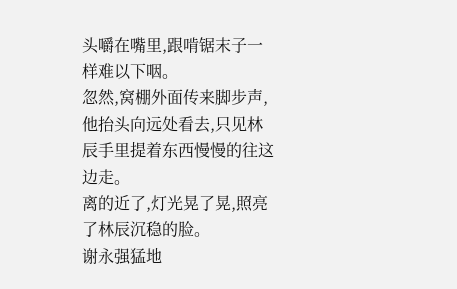头嚼在嘴里,跟啃锯末子一样难以下咽。
忽然,窝棚外面传来脚步声,他抬头向远处看去,只见林辰手里提着东西慢慢的往这边走。
离的近了,灯光晃了晃,照亮了林辰沉稳的脸。
谢永强猛地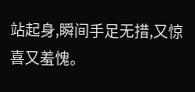站起身,瞬间手足无措,又惊喜又羞愧。